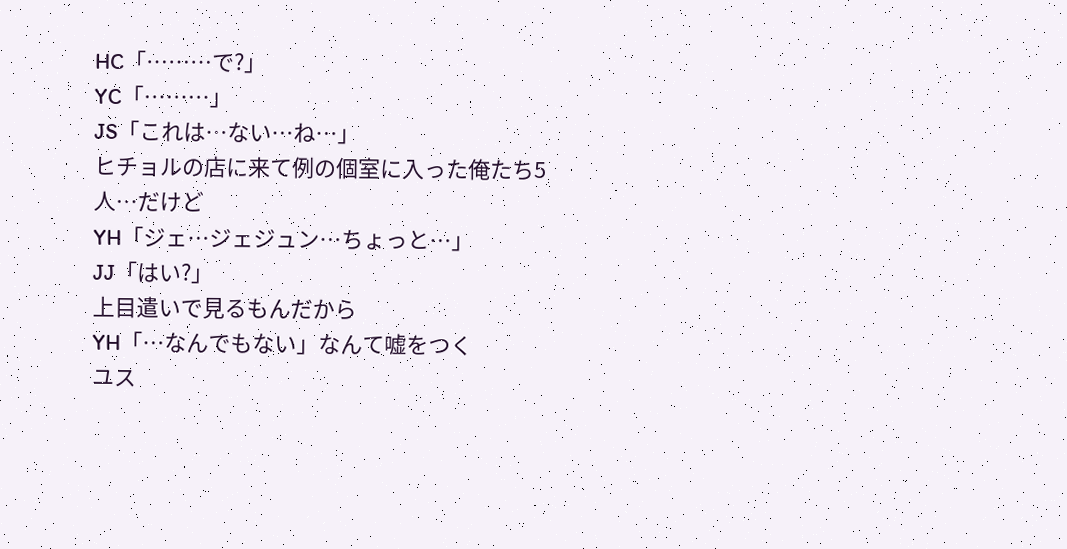HC「………で?」
YC「………」
JS「これは…ない…ね…」
ヒチョルの店に来て例の個室に入った俺たち5人…だけど
YH「ジェ…ジェジュン…ちょっと…」
JJ「はい?」
上目遣いで見るもんだから
YH「…なんでもない」なんて嘘をつく
ユス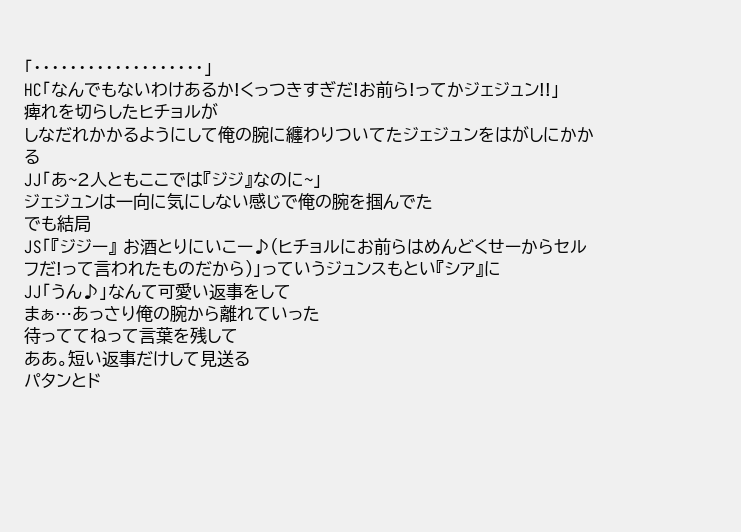「・・・・・・・・・・・・・・・・・・・」
HC「なんでもないわけあるか!くっつきすぎだ!お前ら!ってかジェジュン!!」
痺れを切らしたヒチョルが
しなだれかかるようにして俺の腕に纏わりついてたジェジュンをはがしにかかる
JJ「あ~2人ともここでは『ジジ』なのに~」
ジェジュンは一向に気にしない感じで俺の腕を掴んでた
でも結局
JS「『ジジー』 お酒とりにいこー♪(ヒチョルにお前らはめんどくせーからセルフだ!って言われたものだから)」っていうジュンスもとい『シア』に
JJ「うん♪」なんて可愛い返事をして
まぁ…あっさり俺の腕から離れていった
待っててねって言葉を残して
ああ。短い返事だけして見送る
パタンとド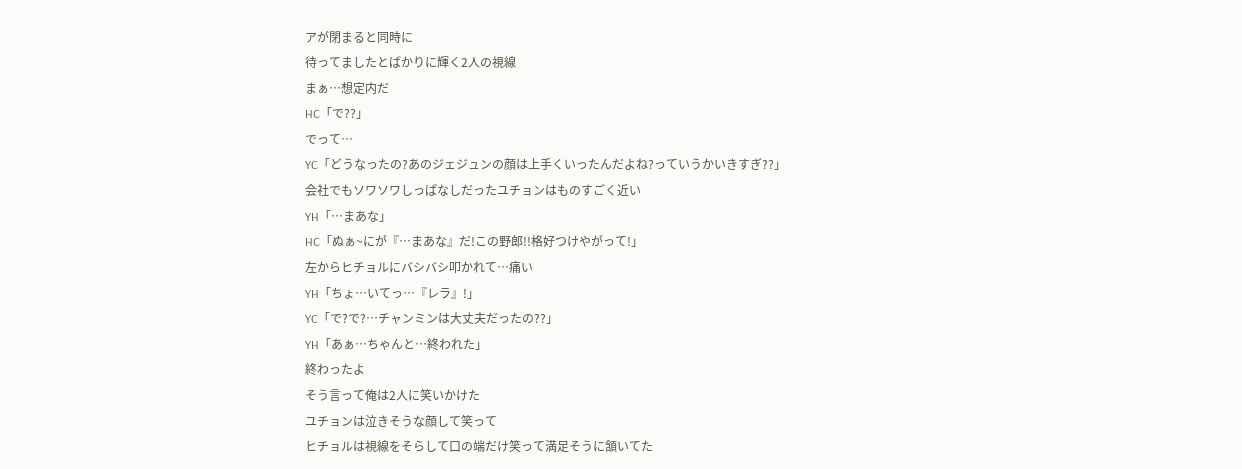アが閉まると同時に
待ってましたとばかりに輝く2人の視線
まぁ…想定内だ
HC「で??」
でって…
YC「どうなったの?あのジェジュンの顔は上手くいったんだよね?っていうかいきすぎ??」
会社でもソワソワしっぱなしだったユチョンはものすごく近い
YH「…まあな」
HC「ぬぁ~にが『…まあな』だ!この野郎!!格好つけやがって!」
左からヒチョルにバシバシ叩かれて…痛い
YH「ちょ…いてっ…『レラ』!」
YC「で?で?…チャンミンは大丈夫だったの??」
YH「あぁ…ちゃんと…終われた」
終わったよ
そう言って俺は2人に笑いかけた
ユチョンは泣きそうな顔して笑って
ヒチョルは視線をそらして口の端だけ笑って満足そうに頷いてた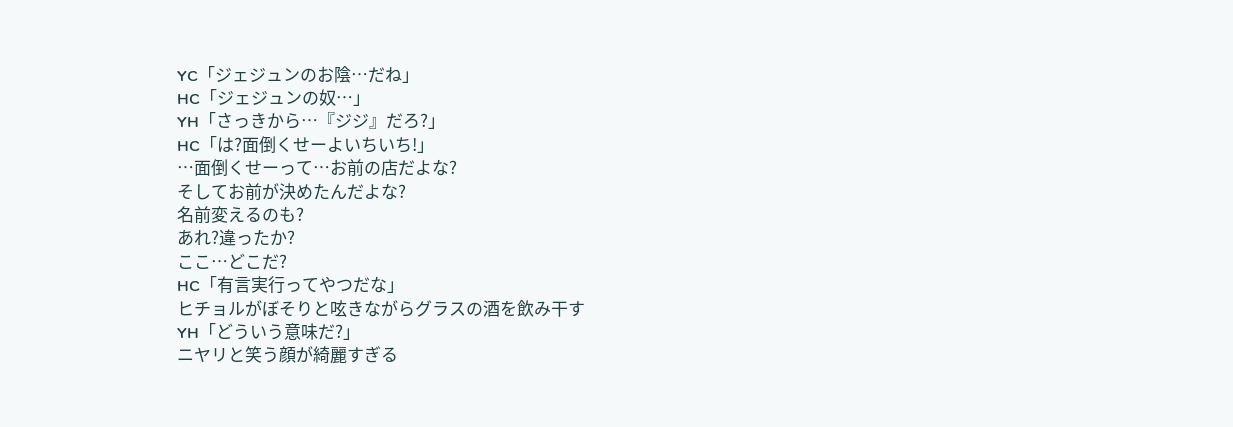YC「ジェジュンのお陰…だね」
HC「ジェジュンの奴…」
YH「さっきから…『ジジ』だろ?」
HC「は?面倒くせーよいちいち!」
…面倒くせーって…お前の店だよな?
そしてお前が決めたんだよな?
名前変えるのも?
あれ?違ったか?
ここ…どこだ?
HC「有言実行ってやつだな」
ヒチョルがぼそりと呟きながらグラスの酒を飲み干す
YH「どういう意味だ?」
ニヤリと笑う顔が綺麗すぎる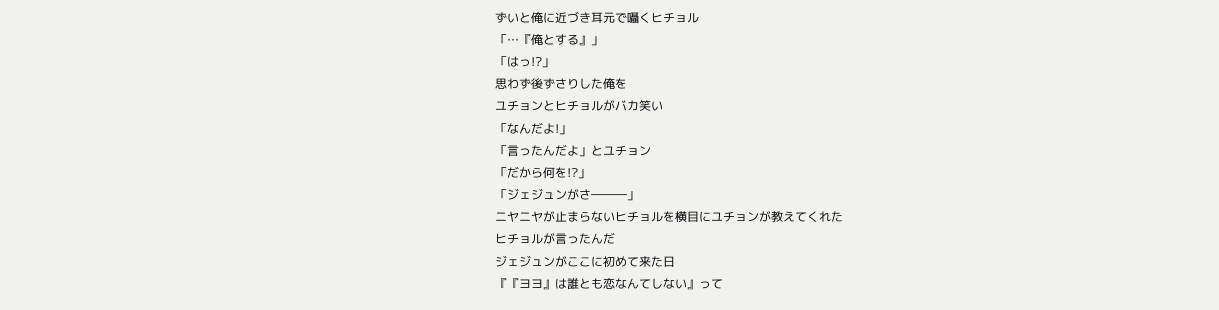ずいと俺に近づき耳元で囁くヒチョル
「…『俺とする』」
「はっ!?」
思わず後ずさりした俺を
ユチョンとヒチョルがバカ笑い
「なんだよ!」
「言ったんだよ」とユチョン
「だから何を!?」
「ジェジュンがさ―――」
ニヤニヤが止まらないヒチョルを横目にユチョンが教えてくれた
ヒチョルが言ったんだ
ジェジュンがここに初めて来た日
『『ヨヨ』は誰とも恋なんてしない』って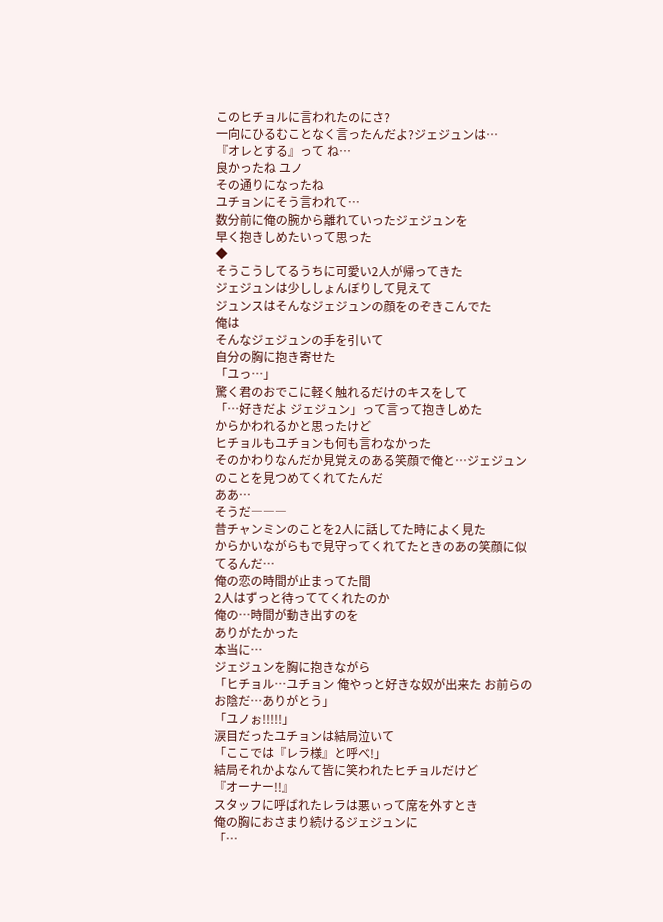このヒチョルに言われたのにさ?
一向にひるむことなく言ったんだよ?ジェジュンは…
『オレとする』って ね…
良かったね ユノ
その通りになったね
ユチョンにそう言われて…
数分前に俺の腕から離れていったジェジュンを
早く抱きしめたいって思った
◆
そうこうしてるうちに可愛い2人が帰ってきた
ジェジュンは少ししょんぼりして見えて
ジュンスはそんなジェジュンの顔をのぞきこんでた
俺は
そんなジェジュンの手を引いて
自分の胸に抱き寄せた
「ユっ…」
驚く君のおでこに軽く触れるだけのキスをして
「…好きだよ ジェジュン」って言って抱きしめた
からかわれるかと思ったけど
ヒチョルもユチョンも何も言わなかった
そのかわりなんだか見覚えのある笑顔で俺と…ジェジュンのことを見つめてくれてたんだ
ああ…
そうだ―――
昔チャンミンのことを2人に話してた時によく見た
からかいながらもで見守ってくれてたときのあの笑顔に似てるんだ…
俺の恋の時間が止まってた間
2人はずっと待っててくれたのか
俺の…時間が動き出すのを
ありがたかった
本当に…
ジェジュンを胸に抱きながら
「ヒチョル…ユチョン 俺やっと好きな奴が出来た お前らのお陰だ…ありがとう」
「ユノぉ!!!!!」
涙目だったユチョンは結局泣いて
「ここでは『レラ様』と呼べ!」
結局それかよなんて皆に笑われたヒチョルだけど
『オーナー!!』
スタッフに呼ばれたレラは悪ぃって席を外すとき
俺の胸におさまり続けるジェジュンに
「…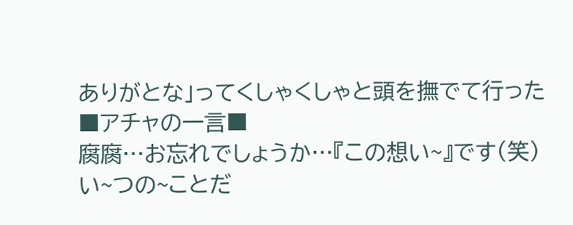ありがとな」ってくしゃくしゃと頭を撫でて行った
■アチャの一言■
腐腐…お忘れでしょうか…『この想い~』です(笑)
い~つの~ことだ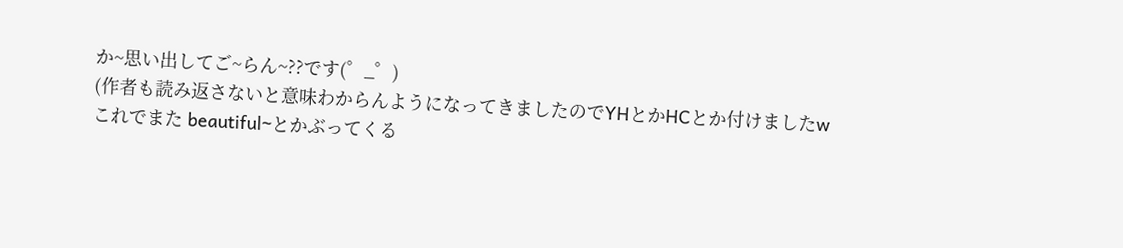か~思い出してご~らん~??です(゜_゜)
(作者も読み返さないと意味わからんようになってきましたのでYHとかHCとか付けましたw
これでまた beautiful~とかぶってくる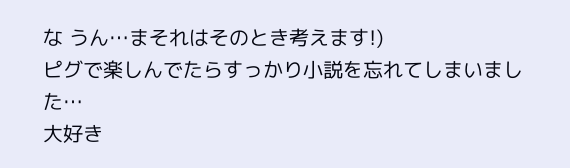な うん…まそれはそのとき考えます!)
ピグで楽しんでたらすっかり小説を忘れてしまいました…
大好き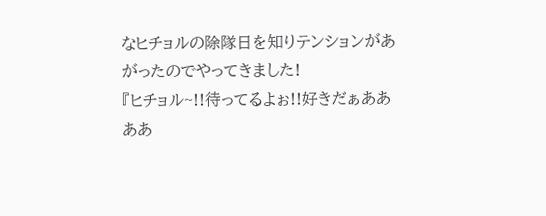なヒチョルの除隊日を知りテンションがあがったのでやってきました!
『ヒチョル~!!待ってるよぉ!!好きだぁああああ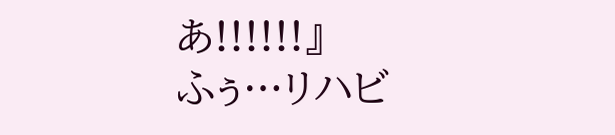あ!!!!!!』
ふぅ…リハビ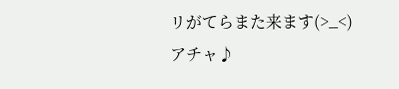リがてらまた来ます(>_<)
アチャ♪